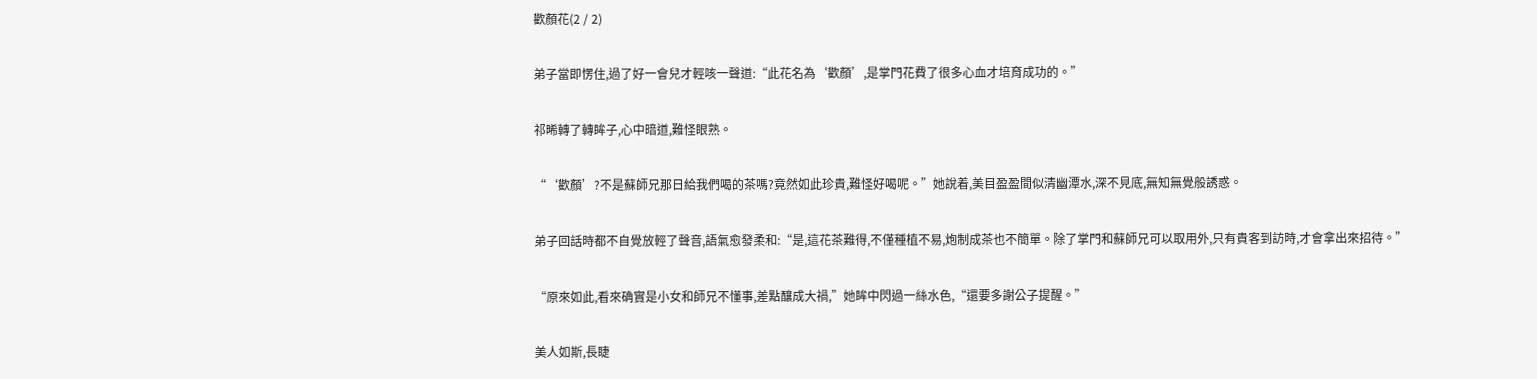歡顏花(2 / 2)

弟子當即愣住,過了好一會兒才輕咳一聲道:“此花名為‘歡顏’,是掌門花費了很多心血才培育成功的。”

祁晞轉了轉眸子,心中暗道,難怪眼熟。

“‘歡顏’?不是蘇師兄那日給我們喝的茶嗎?竟然如此珍貴,難怪好喝呢。”她說着,美目盈盈間似清幽潭水,深不見底,無知無覺般誘惑。

弟子回話時都不自覺放輕了聲音,語氣愈發柔和:“是,這花茶難得,不僅種植不易,炮制成茶也不簡單。除了掌門和蘇師兄可以取用外,只有貴客到訪時,才會拿出來招待。”

“原來如此,看來确實是小女和師兄不懂事,差點釀成大禍,”她眸中閃過一絲水色,“還要多謝公子提醒。”

美人如斯,長睫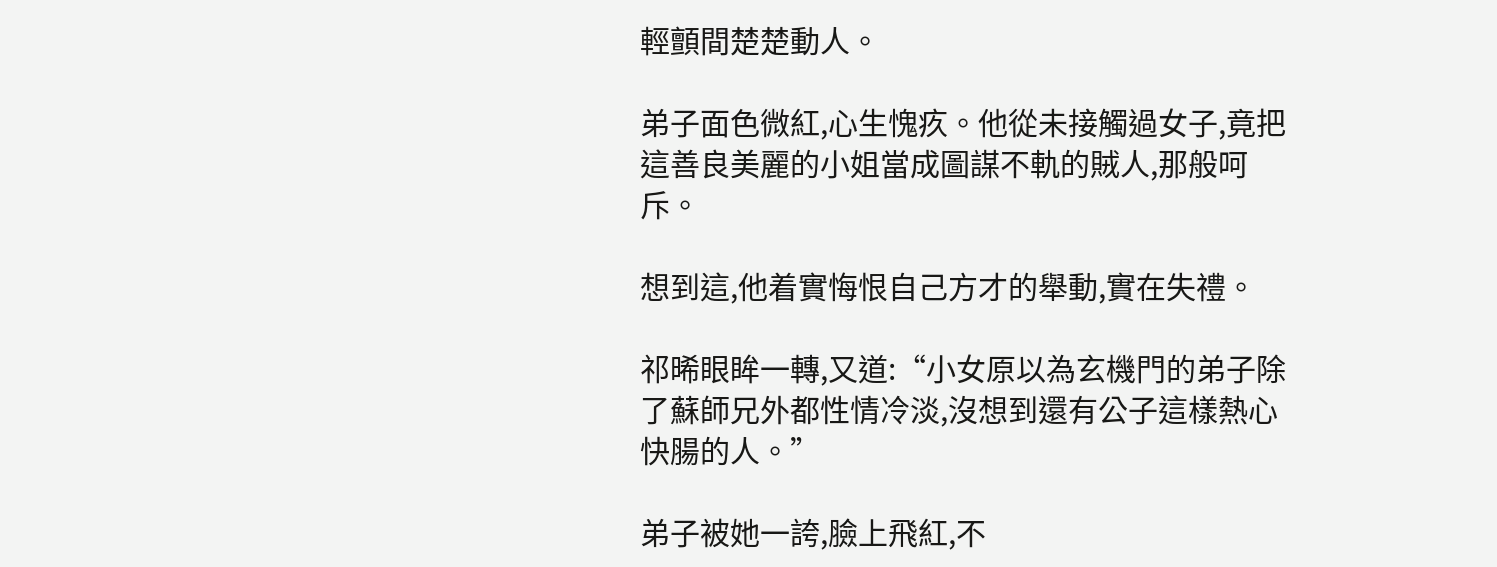輕顫間楚楚動人。

弟子面色微紅,心生愧疚。他從未接觸過女子,竟把這善良美麗的小姐當成圖謀不軌的賊人,那般呵斥。

想到這,他着實悔恨自己方才的舉動,實在失禮。

祁晞眼眸一轉,又道:“小女原以為玄機門的弟子除了蘇師兄外都性情冷淡,沒想到還有公子這樣熱心快腸的人。”

弟子被她一誇,臉上飛紅,不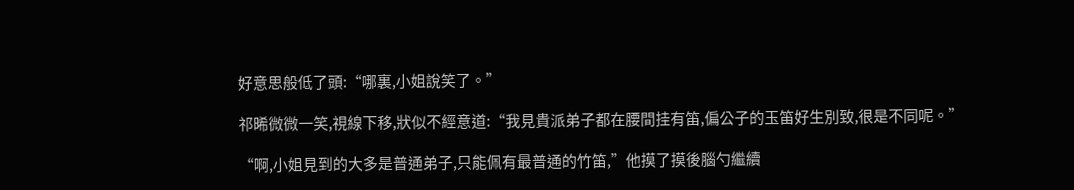好意思般低了頭:“哪裏,小姐說笑了。”

祁晞微微一笑,視線下移,狀似不經意道:“我見貴派弟子都在腰間挂有笛,偏公子的玉笛好生別致,很是不同呢。”

“啊,小姐見到的大多是普通弟子,只能佩有最普通的竹笛,”他摸了摸後腦勺繼續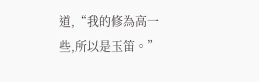道,“我的修為高一些,所以是玉笛。”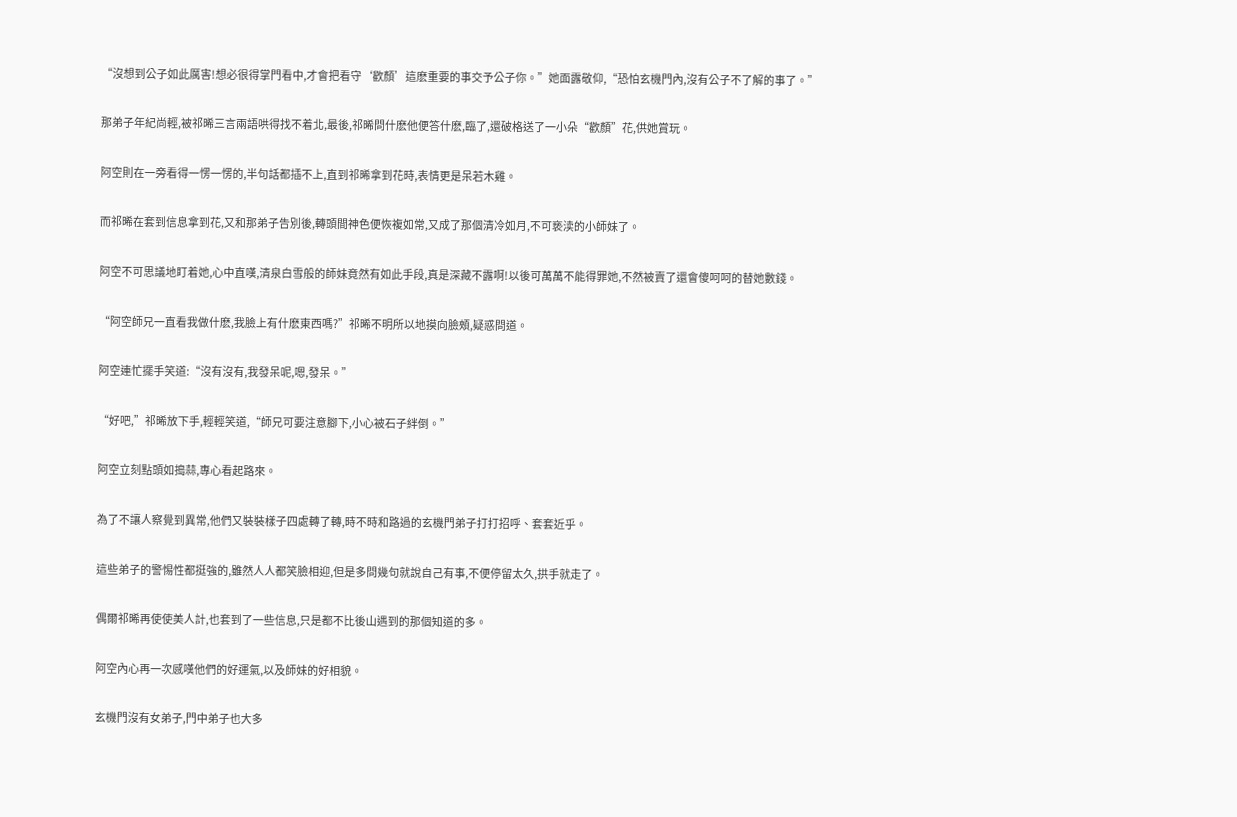“沒想到公子如此厲害!想必很得掌門看中,才會把看守‘歡顏’這麽重要的事交予公子你。”她面露敬仰,“恐怕玄機門內,沒有公子不了解的事了。”

那弟子年紀尚輕,被祁晞三言兩語哄得找不着北,最後,祁晞問什麽他便答什麽,臨了,還破格送了一小朵“歡顏”花,供她賞玩。

阿空則在一旁看得一愣一愣的,半句話都插不上,直到祁晞拿到花時,表情更是呆若木雞。

而祁晞在套到信息拿到花,又和那弟子告別後,轉頭間神色便恢複如常,又成了那個清冷如月,不可亵渎的小師妹了。

阿空不可思議地盯着她,心中直嘆,清泉白雪般的師妹竟然有如此手段,真是深藏不露啊!以後可萬萬不能得罪她,不然被賣了還會傻呵呵的替她數錢。

“阿空師兄一直看我做什麽,我臉上有什麽東西嗎?”祁晞不明所以地摸向臉頰,疑惑問道。

阿空連忙擺手笑道:“沒有沒有,我發呆呢,嗯,發呆。”

“好吧,”祁晞放下手,輕輕笑道,“師兄可要注意腳下,小心被石子絆倒。”

阿空立刻點頭如搗蒜,專心看起路來。

為了不讓人察覺到異常,他們又裝裝樣子四處轉了轉,時不時和路過的玄機門弟子打打招呼、套套近乎。

這些弟子的警惕性都挺強的,雖然人人都笑臉相迎,但是多問幾句就說自己有事,不便停留太久,拱手就走了。

偶爾祁晞再使使美人計,也套到了一些信息,只是都不比後山遇到的那個知道的多。

阿空內心再一次感嘆他們的好運氣,以及師妹的好相貌。

玄機門沒有女弟子,門中弟子也大多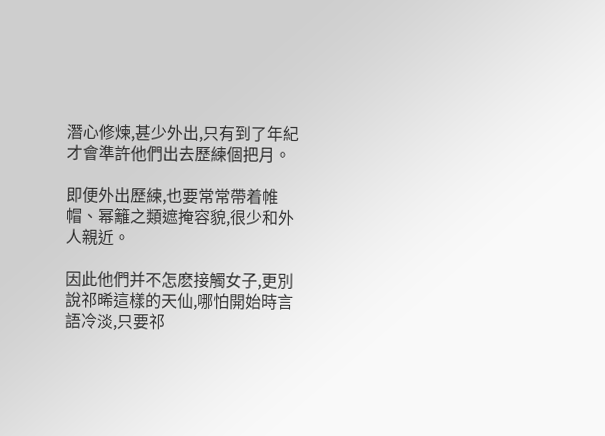潛心修煉,甚少外出,只有到了年紀才會準許他們出去歷練個把月。

即便外出歷練,也要常常帶着帷帽、幂籬之類遮掩容貌,很少和外人親近。

因此他們并不怎麽接觸女子,更別說祁晞這樣的天仙,哪怕開始時言語冷淡,只要祁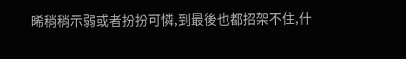晞稍稍示弱或者扮扮可憐,到最後也都招架不住,什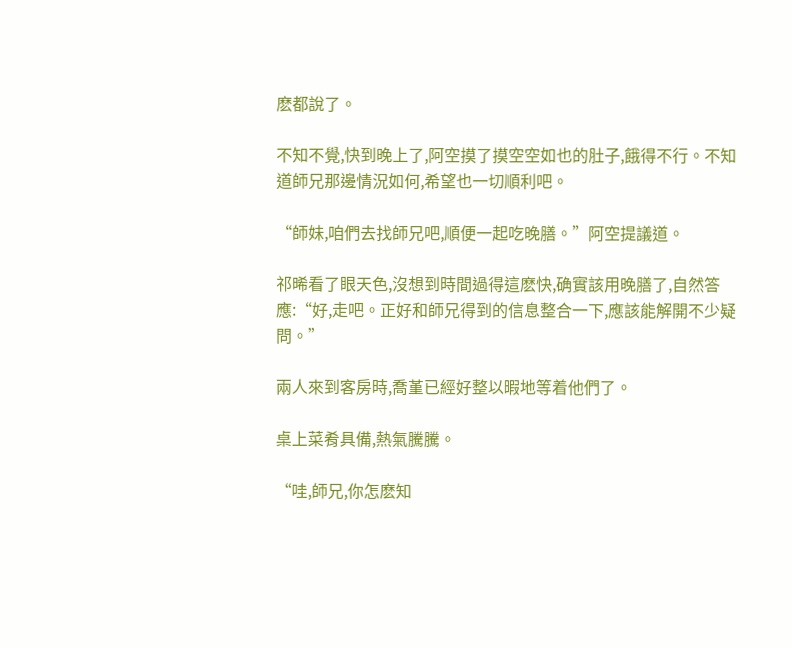麽都說了。

不知不覺,快到晚上了,阿空摸了摸空空如也的肚子,餓得不行。不知道師兄那邊情況如何,希望也一切順利吧。

“師妹,咱們去找師兄吧,順便一起吃晚膳。”阿空提議道。

祁晞看了眼天色,沒想到時間過得這麽快,确實該用晚膳了,自然答應:“好,走吧。正好和師兄得到的信息整合一下,應該能解開不少疑問。”

兩人來到客房時,喬堇已經好整以暇地等着他們了。

桌上菜肴具備,熱氣騰騰。

“哇,師兄,你怎麽知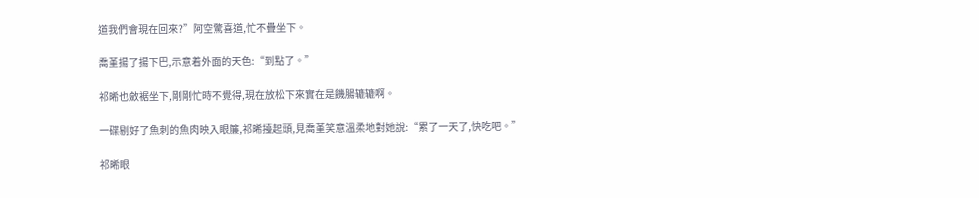道我們會現在回來?”阿空驚喜道,忙不疊坐下。

喬堇揚了揚下巴,示意着外面的天色:“到點了。”

祁晞也斂裾坐下,剛剛忙時不覺得,現在放松下來實在是饑腸辘辘啊。

一碟剔好了魚刺的魚肉映入眼簾,祁晞擡起頭,見喬堇笑意溫柔地對她說:“累了一天了,快吃吧。”

祁晞眼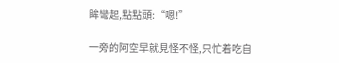眸彎起,點點頭:“嗯!”

一旁的阿空早就見怪不怪,只忙着吃自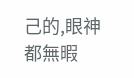己的,眼神都無暇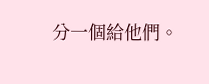分一個給他們。